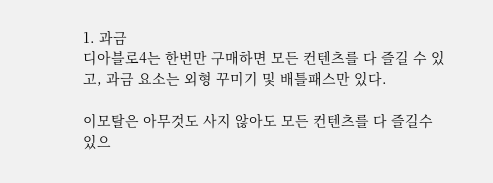1. 과금
디아블로4는 한번만 구매하면 모든 컨텐츠를 다 즐길 수 있고, 과금 요소는 외형 꾸미기 및 배틀패스만 있다.

이모탈은 아무것도 사지 않아도 모든 컨텐츠를 다 즐길수 있으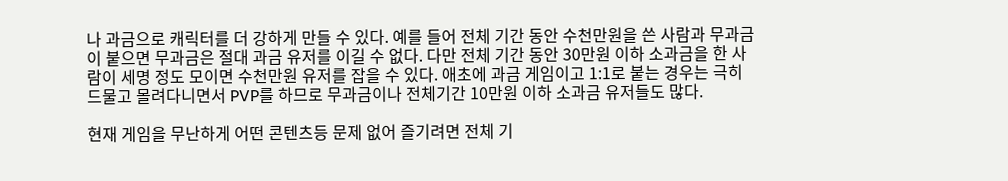나 과금으로 캐릭터를 더 강하게 만들 수 있다. 예를 들어 전체 기간 동안 수천만원을 쓴 사람과 무과금이 붙으면 무과금은 절대 과금 유저를 이길 수 없다. 다만 전체 기간 동안 30만원 이하 소과금을 한 사람이 세명 정도 모이면 수천만원 유저를 잡을 수 있다. 애초에 과금 게임이고 1:1로 붙는 경우는 극히 드물고 몰려다니면서 PVP를 하므로 무과금이나 전체기간 10만원 이하 소과금 유저들도 많다.

현재 게임을 무난하게 어떤 콘텐츠등 문제 없어 즐기려면 전체 기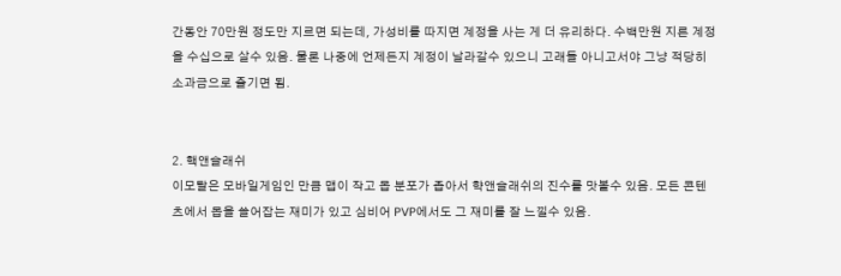간동안 70만원 정도만 지르면 되는데, 가성비를 따지면 계정을 사는 게 더 유리하다. 수백만원 지른 계정을 수십으로 살수 있음. 물론 나중에 언제든지 계정이 날라갈수 있으니 고래들 아니고서야 그냥 적당히 소과금으로 즐기면 됨.


2. 핵앤슬래쉬
이모탈은 모바일게임인 만큼 맵이 작고 몹 분포가 좁아서 햑앤슬래쉬의 진수를 맛볼수 있음. 모든 콘텐츠에서 몹을 쓸어잡는 재미가 있고 심비어 PVP에서도 그 재미를 잘 느낄수 있음.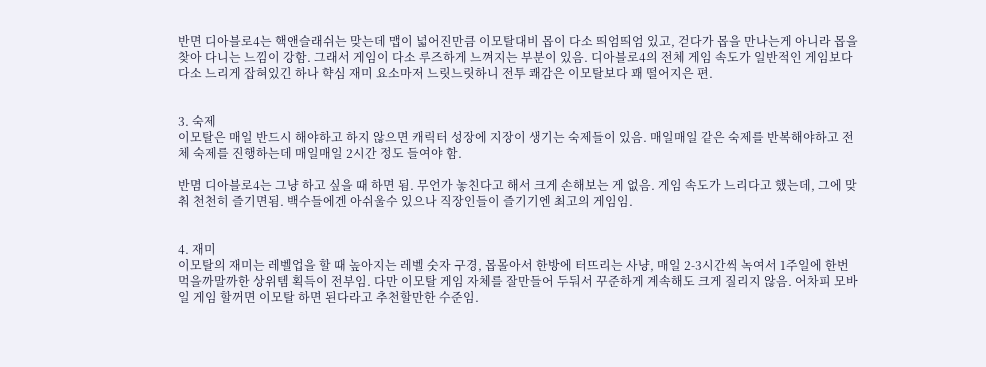반면 디아블로4는 핵앤슬래쉬는 맞는데 맵이 넓어진만큼 이모탈대비 몹이 다소 띄엄띄엄 있고, 걷다가 몹을 만나는게 아니라 몹을 찾아 다니는 느낌이 강함. 그래서 게임이 다소 루즈하게 느껴지는 부분이 있음. 디아블로4의 전체 게임 속도가 일반적인 게임보다 다소 느리게 잡혀있긴 하나 햑심 재미 요소마저 느릿느릿하니 전투 쾌감은 이모탈보다 꽤 떨어지은 편.


3. 숙제
이모탈은 매일 반드시 해야하고 하지 않으면 캐릭터 성장에 지장이 생기는 숙제들이 있음. 매일매일 같은 숙제를 반복해야하고 전체 숙제를 진행하는데 매일매일 2시간 정도 들여야 함.

반몀 디아블로4는 그냥 하고 싶을 때 하면 됨. 무언가 놓친다고 해서 크게 손해보는 게 없음. 게임 속도가 느리다고 했는데, 그에 맞춰 천천히 즐기면됨. 백수들에겐 아쉬울수 있으나 직장인들이 즐기기엔 최고의 게임임.


4. 재미
이모탈의 재미는 레벨업을 할 때 높아지는 레벨 숫자 구경, 몹몰아서 한방에 터뜨리는 사냥, 매일 2-3시간씩 녹여서 1주일에 한번 먹을까말까한 상위템 획득이 전부임. 다만 이모탈 게임 자체를 잘만들어 두둬서 꾸준하게 계속해도 크게 질리지 않음. 어차피 모바일 게임 할꺼면 이모탈 하면 된다라고 추천할만한 수준임.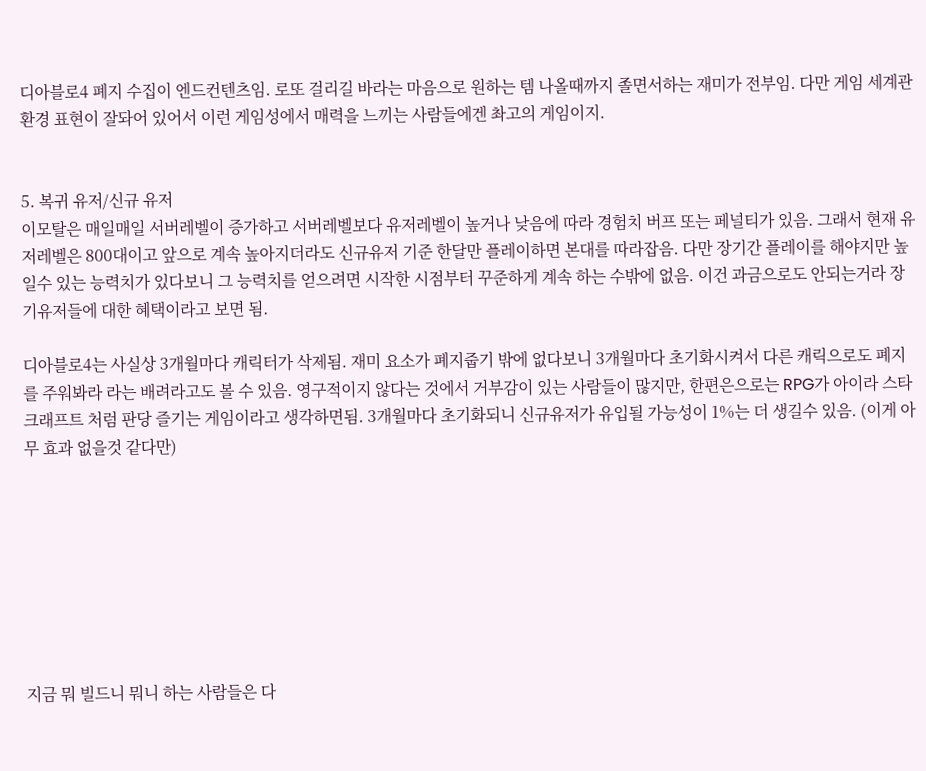디아블로4 폐지 수집이 엔드컨텐츠임. 로또 걸리길 바라는 마음으로 원하는 템 나올때까지 졸면서하는 재미가 전부임. 다만 게임 세계관 환경 표현이 잘돠어 있어서 이런 게임성에서 매력을 느끼는 사람들에겐 촤고의 게임이지.


5. 복귀 유저/신규 유저
이모탈은 매일매일 서버레벨이 증가하고 서버레벨보다 유저레벨이 높거나 낮음에 따라 경험치 버프 또는 페널티가 있음. 그래서 현재 유저레벨은 800대이고 앞으로 계속 높아지더라도 신규유저 기준 한달만 플레이하면 본대를 따라잡음. 다만 장기간 플레이를 해야지만 높일수 있는 능력치가 있다보니 그 능력치를 얻으려면 시작한 시점부터 꾸준하게 계속 하는 수밖에 없음. 이건 과금으로도 안되는거라 장기유저들에 대한 혜택이라고 보면 됨.

디아블로4는 사실상 3개월마다 캐릭터가 삭제됨. 재미 요소가 폐지줍기 밖에 없다보니 3개월마다 초기화시켜서 다른 캐릭으로도 폐지를 주워봐라 라는 배려라고도 볼 수 있음. 영구적이지 않다는 것에서 거부감이 있는 사람들이 많지만, 한편은으로는 RPG가 아이라 스타크래프트 처럼 판당 즐기는 게임이라고 생각하면됨. 3개월마다 초기화되니 신규유저가 유입될 가능성이 1%는 더 생길수 있음. (이게 아무 효과 없을것 같다만)








지금 뭐 빌드니 뭐니 하는 사람들은 다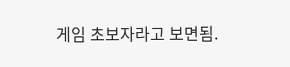게임 초보자라고 보면됨.